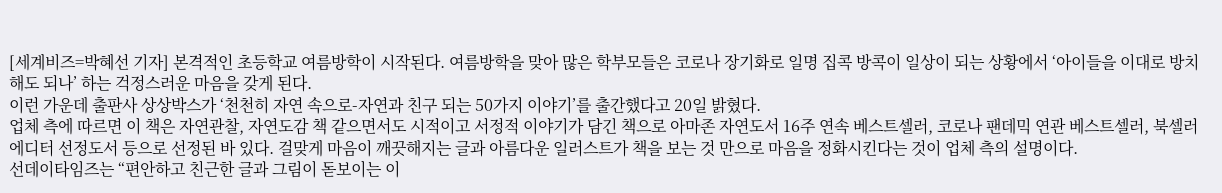[세계비즈=박혜선 기자] 본격적인 초등학교 여름방학이 시작된다. 여름방학을 맞아 많은 학부모들은 코로나 장기화로 일명 집콕 방콕이 일상이 되는 상황에서 ‘아이들을 이대로 방치해도 되나’ 하는 걱정스러운 마음을 갖게 된다.
이런 가운데 출판사 상상박스가 ‘천천히 자연 속으로-자연과 친구 되는 50가지 이야기’를 출간했다고 20일 밝혔다.
업체 측에 따르면 이 책은 자연관찰, 자연도감 책 같으면서도 시적이고 서정적 이야기가 담긴 책으로 아마존 자연도서 16주 연속 베스트셀러, 코로나 팬데믹 연관 베스트셀러, 북셀러에디터 선정도서 등으로 선정된 바 있다. 걸맞게 마음이 깨끗해지는 글과 아름다운 일러스트가 책을 보는 것 만으로 마음을 정화시킨다는 것이 업체 측의 설명이다.
선데이타임즈는 “편안하고 친근한 글과 그림이 돋보이는 이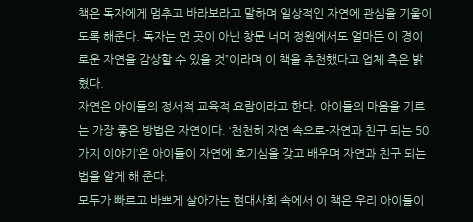책은 독자에게 멈추고 바라보라고 말하며 일상적인 자연에 관심을 기울이도록 해준다. 독자는 먼 곳이 아닌 창문 너머 정원에서도 얼마든 이 경이로운 자연을 감상할 수 있을 것”이라며 이 책을 추천했다고 업체 측은 밝혔다.
자연은 아이들의 정서적 교육적 요람이라고 한다. 아이들의 마음을 기르는 가장 좋은 방법은 자연이다. ‘천천히 자연 속으로-자연과 친구 되는 50가지 이야기’은 아이들이 자연에 호기심을 갖고 배우며 자연과 친구 되는 법을 알게 해 준다.
모두가 빠르고 바쁘게 살아가는 현대사회 속에서 이 책은 우리 아이들이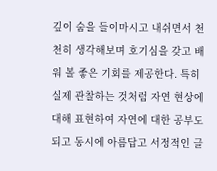깊이 숨을 들이마시고 내쉬면서 천천히 생각해보며 호기심을 갖고 배워 볼 좋은 기회를 제공한다. 특히 실제 관찰하는 것처럼 자연 현상에 대해 표현하여 자연에 대한 공부도 되고 동시에 아름답고 서정적인 글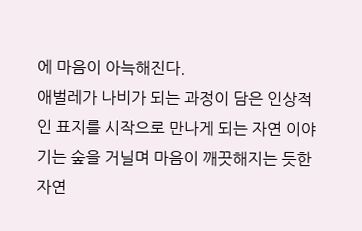에 마음이 아늑해진다.
애벌레가 나비가 되는 과정이 담은 인상적인 표지를 시작으로 만나게 되는 자연 이야기는 숲을 거닐며 마음이 깨끗해지는 듯한 자연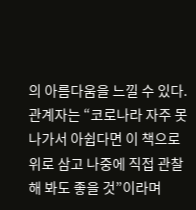의 아름다움을 느낄 수 있다.
관계자는 “코로나라 자주 못나가서 아쉽다면 이 책으로 위로 삼고 나중에 직접 관찰해 봐도 좋을 것”이라며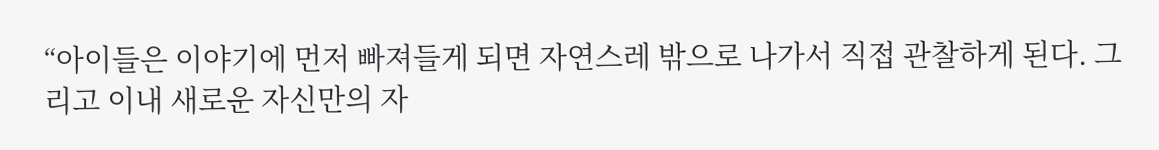“아이들은 이야기에 먼저 빠져들게 되면 자연스레 밖으로 나가서 직접 관찰하게 된다. 그리고 이내 새로운 자신만의 자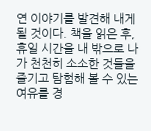연 이야기를 발견해 내게 될 것이다. 책을 읽은 후, 휴일 시간을 내 밖으로 나가 천천히 소소한 것들을 즐기고 탐험해 볼 수 있는 여유를 경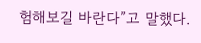험해보길 바란다”고 말했다.